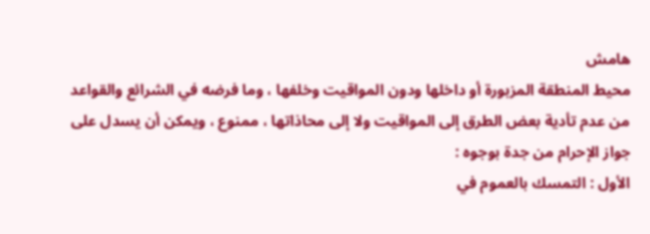هامش
محيط المنطقة المزبورة أو داخلها ودون المواقيت وخلفها ، وما فرضه في الشرائع والقواعد من عدم تأدية بعض الطرق إلى المواقيت ولا إلى محاذاتها ، ممنوع ، ويمكن أن يسدل على جواز الإحرام من جدة بوجوه :
الأول : التمسك بالعموم في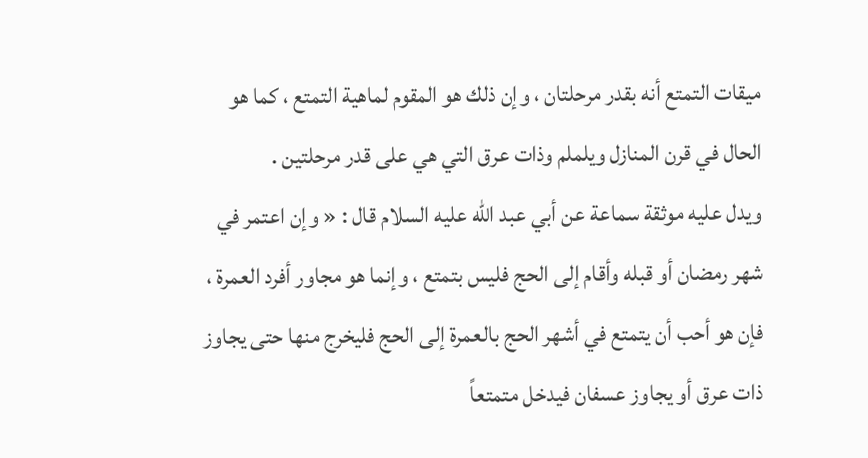ميقات التمتع أنه بقدر مرحلتان ، وإن ذلك هو المقوم لماهية التمتع ، كما هو الحال في قرن المنازل ويلملم وذات عرق التي هي على قدر مرحلتين .
ويدل عليه موثقة سماعة عن أبي عبد الله عليه السلام قال : « وإن اعتمر في شهر رمضان أو قبله وأقام إلى الحج فليس بتمتع ، وإنما هو مجاور أفرد العمرة ، فإن هو أحب أن يتمتع في أشهر الحج بالعمرة إلى الحج فليخرج منها حتى يجاوز ذات عرق أو يجاوز عسفان فيدخل متمتعاً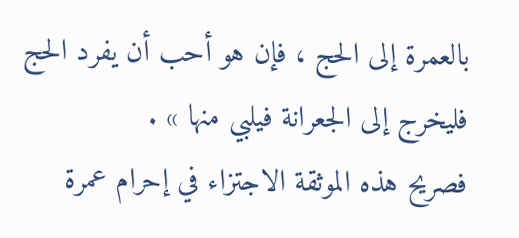بالعمرة إلى الحج ، فإن هو أحب أن يفرد الحج فليخرج إلى الجعرانة فيلبي منها » .
فصريح هذه الموثقة الاجتزاء في إحرام عمرة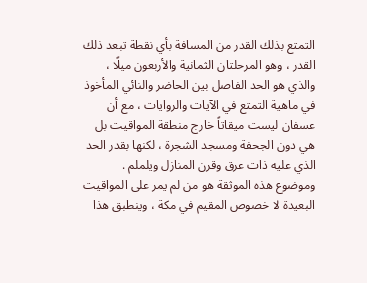التمتع بذلك القدر من المسافة بأي نقطة تبعد ذلك القدر ، وهو المرحلتان الثمانية والأربعون ميلًا ، والذي هو الحد الفاصل بين الحاضر والنائي المأخوذ في ماهية التمتع في الآيات والروايات ، مع أن عسفان ليست ميقاتاً خارج منطقة المواقيت بل هي دون الجحفة ومسجد الشجرة ، لكنها بقدر الحد الذي عليه ذات عرق وقرن المنازل ويلملم .
وموضوع هذه الموثقة هو من لم يمر على المواقيت البعيدة لا خصوص المقيم في مكة ، وينطبق هذا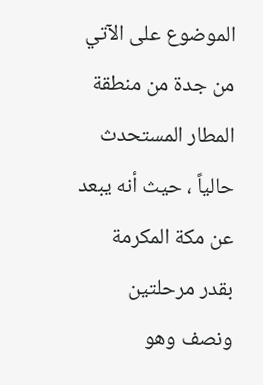الموضوع على الآتي من جدة من منطقة المطار المستحدث حالياً ، حيث أنه يبعد عن مكة المكرمة بقدر مرحلتين ونصف وهو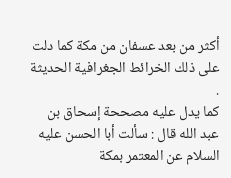أكثر من بعد عسفان من مكة كما دلت على ذلك الخرائط الجغرافية الحديثة .
كما يدل عليه مصححة إسحاق بن عبد الله قال : سألت أبا الحسن عليه السلام عن المعتمر بمكة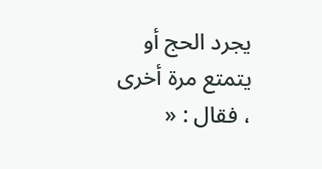يجرد الحج أو يتمتع مرة أخرى ، فقال : «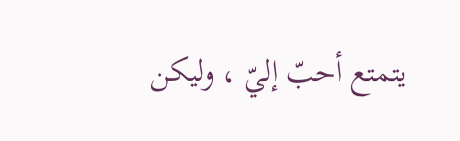يتمتع أحبّ إليّ ، وليكن